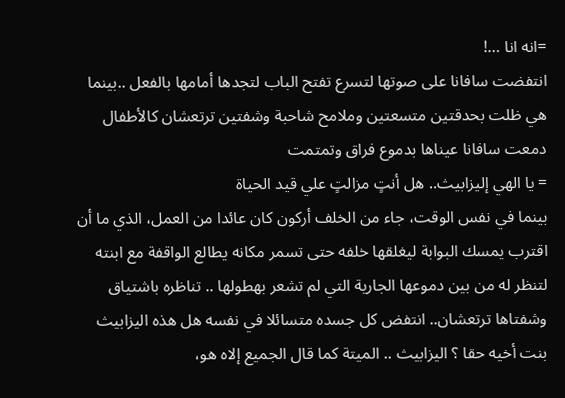=انه انا …!
انتفضت سافانا على صوتها لتسرع تفتح الباب لتجدها أمامها بالفعل ..بينما هي ظلت بحدقتين متسعتين وملامح شاحبة وشفتين ترتعشان كالأطفال دمعت سافانا عيناها بدموع فراق وتمتمت
= يا الهي إليزابيث.. هل أنتٍ مزالتٍ علي قيد الحياة
بينما في نفس الوقت، جاء من الخلف أركون كان عائدا من العمل، الذي ما أن اقترب يمسك البوابة ليغلقها خلفه حتى تسمر مكانه يطالع الواقفة مع ابنته لتنظر له من بين دموعها الجارية التي لم تشعر بهطولها .. تناظره باشتياق وشفتاها ترتعشان.. انتفض كل جسده متسائلا في نفسه هل هذه اليزابيث بنت أخيه حقا ؟ اليزابيث .. الميتة كما قال الجميع إلاه هو،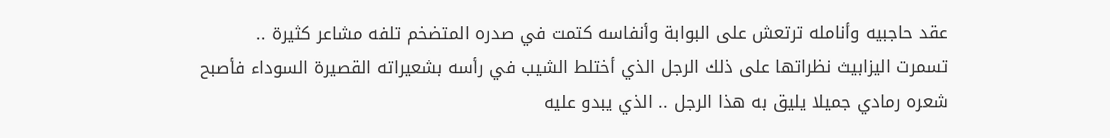عقد حاجبيه وأنامله ترتعش على البوابة وأنفاسه كتمت في صدره المتضخم تلفه مشاعر كثيرة ..
تسمرت اليزابيث نظراتها على ذلك الرجل الذي أختلط الشيب في رأسه بشعيراته القصيرة السوداء فأصبح شعره رمادي جميلا يليق به هذا الرجل .. الذي يبدو عليه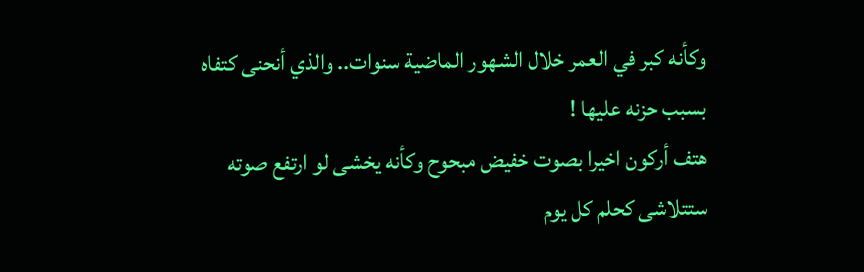وكأنه كبر في العمر خلال الشهور الماضية سنوات.. والذي أنحنى كتفاه بسبب حزنه عليها !
هتف أركون اخيرا بصوت خفيض مبحوح وكأنه يخشى لو ارتفع صوته ستتلاشى كحلم كل يوم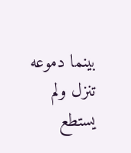بينما دموعه تنزل ولم يستطع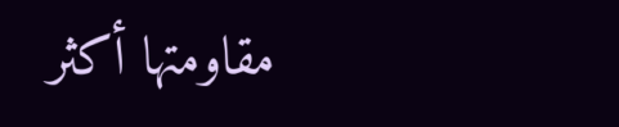مقاومتها أكثر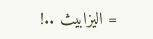= اليزابيث ..!